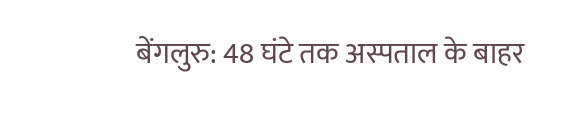बेंगलुरु: 48 घंटे तक अस्पताल के बाहर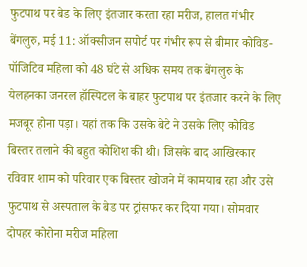फुटपाथ पर बेड के लिए इंतजार करता रहा मरीज, हालत गंभीर
बेंगलुरु, मई 11: ऑक्सीजन सपोर्ट पर गंभीर रूप से बीमार कोविड-पॉजिटिव महिला को 48 घंटे से अधिक समय तक बेंगलुरु के येलहनका जनरल हॉस्पिटल के बाहर फुटपाथ पर इंतजार करने के लिए मजबूर होना पड़ा। यहां तक कि उसके बेटे ने उसके लिए कोविड बिस्तर तलाने की बहुत कोशिश की थी। जिसके बाद आखिरकार रविवार शाम को परिवार एक बिस्तर खोजने में कामयाब रहा और उसे फुटपाथ से अस्पताल के बेड पर ट्रांसफर कर दिया गया। सोमवार दोपहर कोरोना मरीज महिला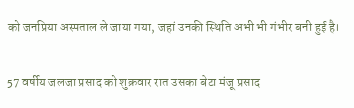को जनप्रिया अस्पताल ले जाया गया, जहां उनकी स्थिति अभी भी गंभीर बनी हुई है।

57 वर्षीय जलजा प्रसाद को शुक्रवार रात उसका बेटा मंजू प्रसाद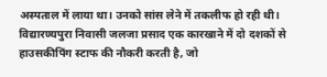अस्पताल में लाया था। उनको सांस लेने में तकलीफ हो रही थी। विद्यारण्यपुरा निवासी जलजा प्रसाद एक कारखाने में दो दशकों से हाउसकीपिंग स्टाफ की नौकरी करती है, जो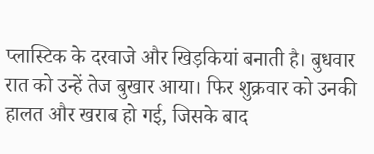प्लास्टिक के दरवाजे और खिड़कियां बनाती है। बुधवार रात को उन्हें तेज बुखार आया। फिर शुक्रवार को उनकी हालत और खराब हो गई, जिसके बाद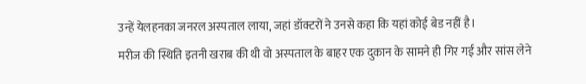उन्हें येलहनका जनरल अस्पताल लाया, जहां डॉक्टरों ने उनसे कहा कि यहां कोई बेड नहीं है।
मरीज की स्थिति इतनी खराब की थी वो अस्पताल के बाहर एक दुकान के सामने ही गिर गई और सांस लेने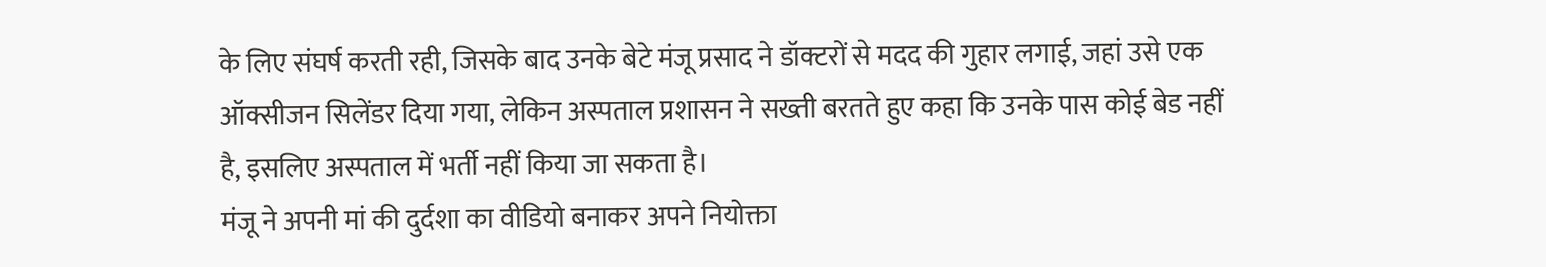के लिए संघर्ष करती रही, जिसके बाद उनके बेटे मंजू प्रसाद ने डॉक्टरों से मदद की गुहार लगाई, जहां उसे एक ऑक्सीजन सिलेंडर दिया गया, लेकिन अस्पताल प्रशासन ने सख्ती बरतते हुए कहा कि उनके पास कोई बेड नहीं है, इसलिए अस्पताल में भर्ती नहीं किया जा सकता है।
मंजू ने अपनी मां की दुर्दशा का वीडियो बनाकर अपने नियोक्ता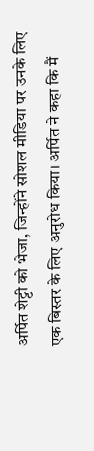अर्पित शेट्टी को भेजा, जिन्होंने सोशल मीडिया पर उनके लिए एक बिस्तर के लिए अनुरोध किया। अर्पित ने कहा कि मैं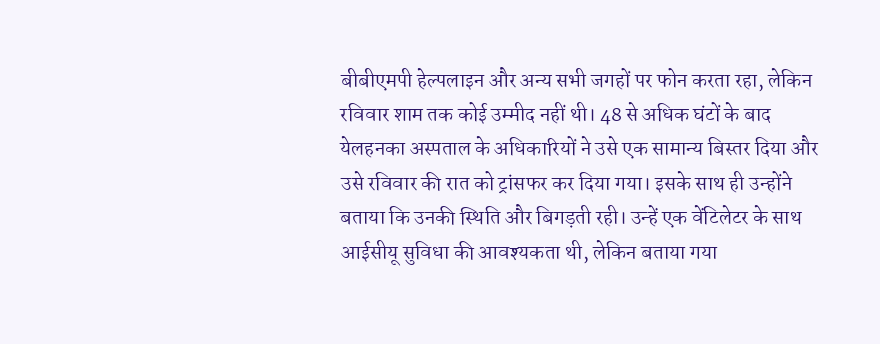बीबीएमपी हेल्पलाइन और अन्य सभी जगहों पर फोन करता रहा, लेकिन रविवार शाम तक कोई उम्मीद नहीं थी। 48 से अधिक घंटों के बाद येलहनका अस्पताल के अधिकारियों ने उसे एक सामान्य बिस्तर दिया और उसे रविवार की रात को ट्रांसफर कर दिया गया। इसके साथ ही उन्होंने बताया कि उनकी स्थिति और बिगड़ती रही। उन्हें एक वेंटिलेटर के साथ आईसीयू सुविधा की आवश्यकता थी, लेकिन बताया गया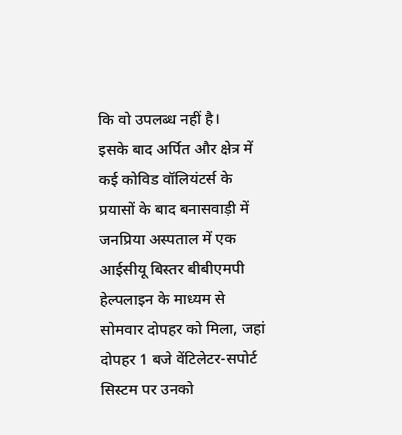कि वो उपलब्ध नहीं है।
इसके बाद अर्पित और क्षेत्र में कई कोविड वॉलियंटर्स के प्रयासों के बाद बनासवाड़ी में जनप्रिया अस्पताल में एक आईसीयू बिस्तर बीबीएमपी हेल्पलाइन के माध्यम से सोमवार दोपहर को मिला, जहां दोपहर 1 बजे वेंटिलेटर-सपोर्ट सिस्टम पर उनको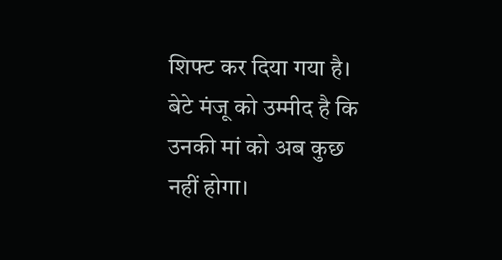शिफ्ट कर दिया गया है। बेटे मंजू को उम्मीद है कि उनकी मां को अब कुछ नहीं होगा।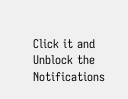Click it and Unblock the Notifications